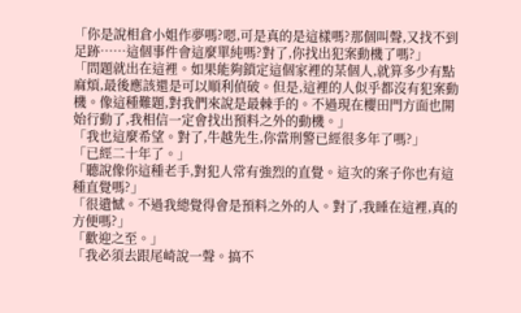「你是說相倉小姐作夢嗎?嗯,可是真的是這樣嗎?那個叫聲,又找不到足跡……這個事件會這麼單純嗎?對了,你找出犯案動機了嗎?」
「問題就出在這裡。如果能夠鎖定這個家裡的某個人,就算多少有點麻煩,最後應該還是可以順利偵破。但是,這裡的人似乎都沒有犯案動機。像這種難題,對我們來說是最棘手的。不過現在櫻田門方面也開始行動了,我相信一定會找出預料之外的動機。」
「我也這麼希望。對了,牛越先生,你當刑警已經很多年了嗎?」
「已經二十年了。」
「聽說像你這種老手,對犯人常有強烈的直覺。這次的案子你也有這種直覺嗎?」
「很遺憾。不過我總覺得會是預料之外的人。對了,我睡在這裡,真的方便嗎?」
「歡迎之至。」
「我必須去跟尾崎說一聲。搞不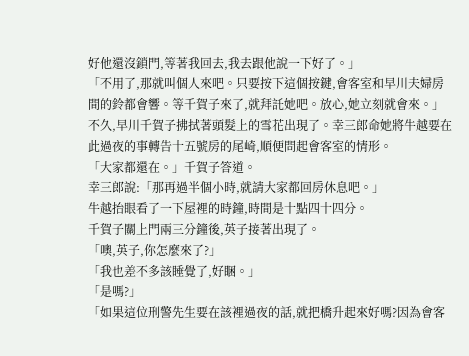好他還沒鎖門,等著我回去,我去跟他說一下好了。」
「不用了,那就叫個人來吧。只要按下這個按鍵,會客室和早川夫婦房間的鈴都會響。等千賀子來了,就拜託她吧。放心,她立刻就會來。」
不久,早川千賀子拂拭著頭髮上的雪花出現了。幸三郎命她將牛越要在此過夜的事轉告十五號房的尾崎,順便問起會客室的情形。
「大家都還在。」千賀子答道。
幸三郎說:「那再過半個小時,就請大家都回房休息吧。」
牛越抬眼看了一下屋裡的時鐘,時間是十點四十四分。
千賀子關上門兩三分鐘後,英子接著出現了。
「噢,英子,你怎麼來了?」
「我也差不多該睡覺了,好睏。」
「是嗎?」
「如果這位刑警先生要在該裡過夜的話,就把橋升起來好嗎?因為會客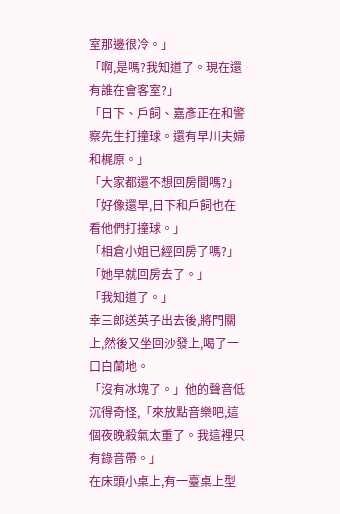室那邊很冷。」
「啊,是嗎?我知道了。現在還有誰在會客室?」
「日下、戶飼、嘉彥正在和警察先生打撞球。還有早川夫婦和梶原。」
「大家都還不想回房間嗎?」
「好像還早,日下和戶飼也在看他們打撞球。」
「相倉小姐已經回房了嗎?」
「她早就回房去了。」
「我知道了。」
幸三郎送英子出去後,將門關上,然後又坐回沙發上,喝了一口白蘭地。
「沒有冰塊了。」他的聲音低沉得奇怪,「來放點音樂吧,這個夜晚殺氣太重了。我這裡只有錄音帶。」
在床頭小桌上,有一臺桌上型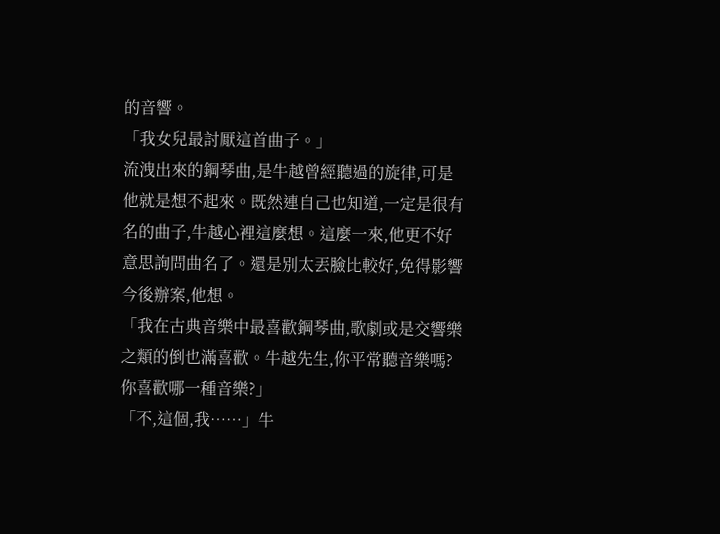的音響。
「我女兒最討厭這首曲子。」
流洩出來的鋼琴曲,是牛越曾經聽過的旋律,可是他就是想不起來。既然連自己也知道,一定是很有名的曲子,牛越心裡這麼想。這麼一來,他更不好意思詢問曲名了。還是別太丟臉比較好,免得影響今後辦案,他想。
「我在古典音樂中最喜歡鋼琴曲,歌劇或是交響樂之類的倒也滿喜歡。牛越先生,你平常聽音樂嗎?你喜歡哪一種音樂?」
「不,這個,我……」牛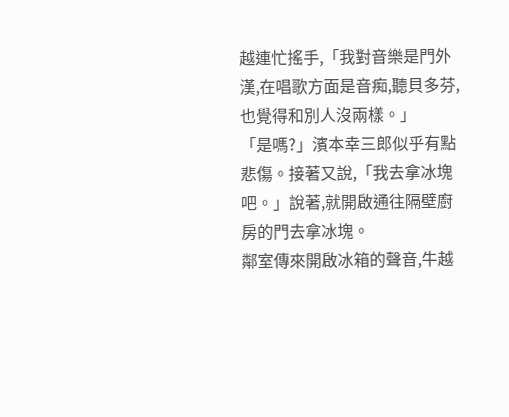越連忙搖手,「我對音樂是門外漢,在唱歌方面是音痴,聽貝多芬,也覺得和別人沒兩樣。」
「是嗎?」濱本幸三郎似乎有點悲傷。接著又說,「我去拿冰塊吧。」說著,就開啟通往隔壁廚房的門去拿冰塊。
鄰室傳來開啟冰箱的聲音,牛越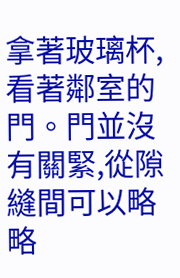拿著玻璃杯,看著鄰室的門。門並沒有關緊,從隙縫間可以略略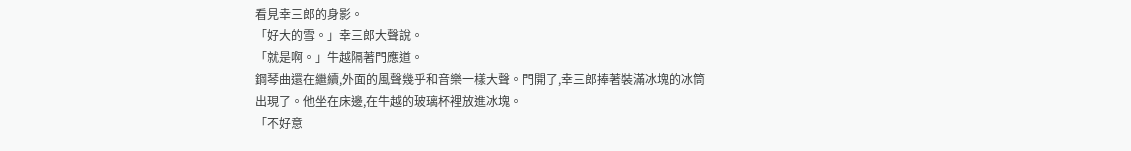看見幸三郎的身影。
「好大的雪。」幸三郎大聲說。
「就是啊。」牛越隔著門應道。
鋼琴曲還在繼續,外面的風聲幾乎和音樂一樣大聲。門開了,幸三郎捧著裝滿冰塊的冰筒出現了。他坐在床邊,在牛越的玻璃杯裡放進冰塊。
「不好意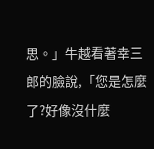思。」牛越看著幸三郎的臉說,「您是怎麼了?好像沒什麼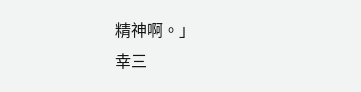精神啊。」
幸三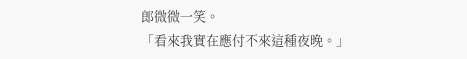郎微微一笑。
「看來我實在應付不來這種夜晚。」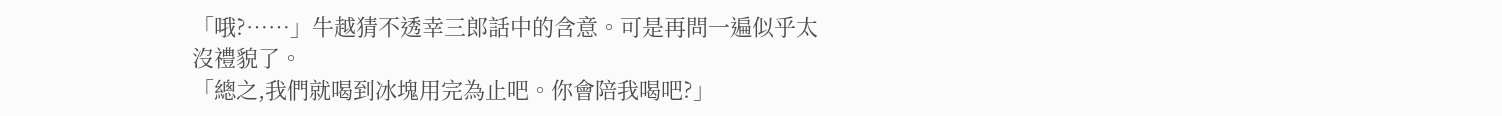「哦?……」牛越猜不透幸三郎話中的含意。可是再問一遍似乎太沒禮貌了。
「總之,我們就喝到冰塊用完為止吧。你會陪我喝吧?」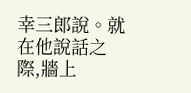幸三郎說。就在他說話之際,牆上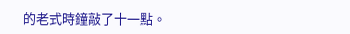的老式時鐘敲了十一點。